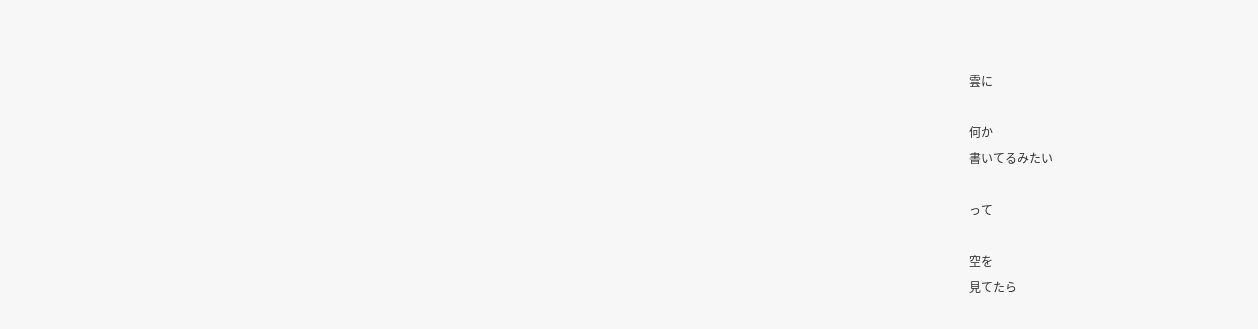雲に

何か
書いてるみたい

って

空を
見てたら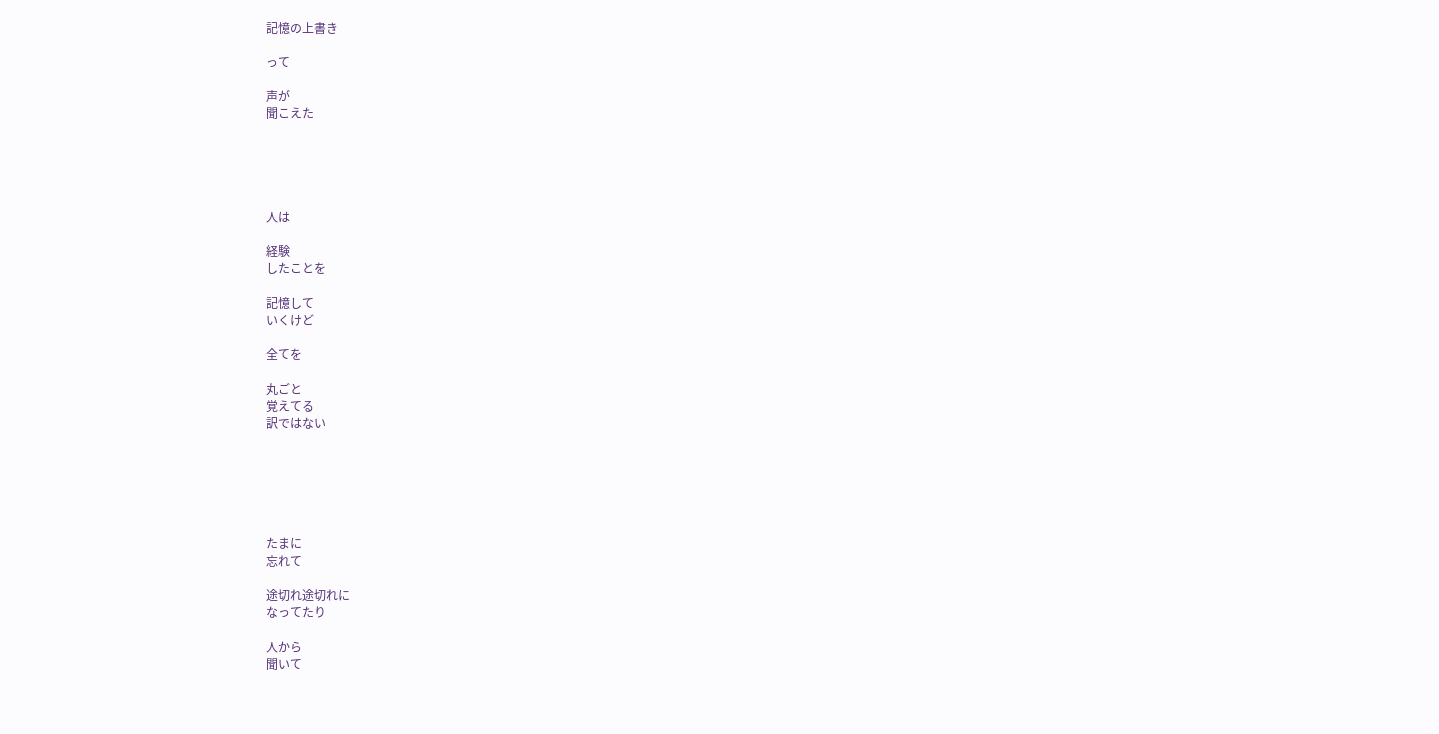記憶の上書き

って

声が
聞こえた





人は

経験
したことを

記憶して
いくけど

全てを

丸ごと
覚えてる
訳ではない






たまに
忘れて

途切れ途切れに
なってたり

人から
聞いて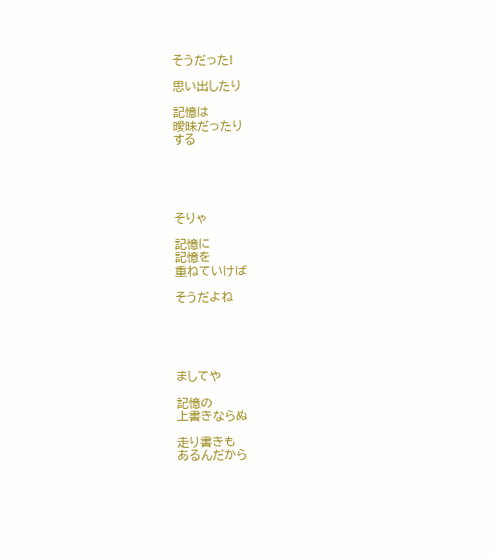そうだった!

思い出したり

記憶は
曖昧だったり
する





そりゃ

記憶に
記憶を
重ねていけば

そうだよね





ましてや

記憶の
上書きならぬ

走り書きも
あるんだから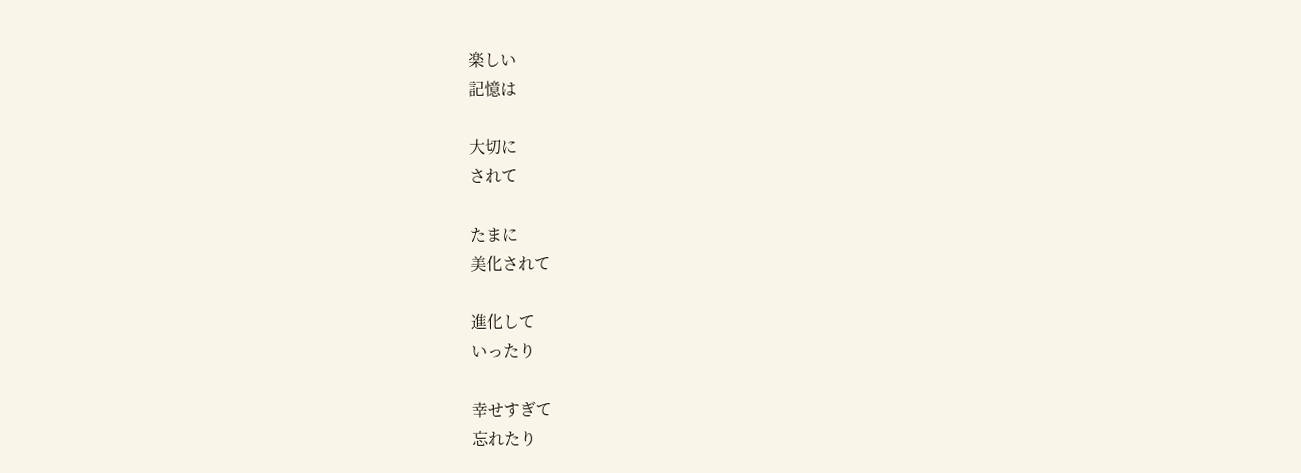楽しい
記憶は

大切に
されて

たまに
美化されて

進化して
いったり

幸せすぎて
忘れたり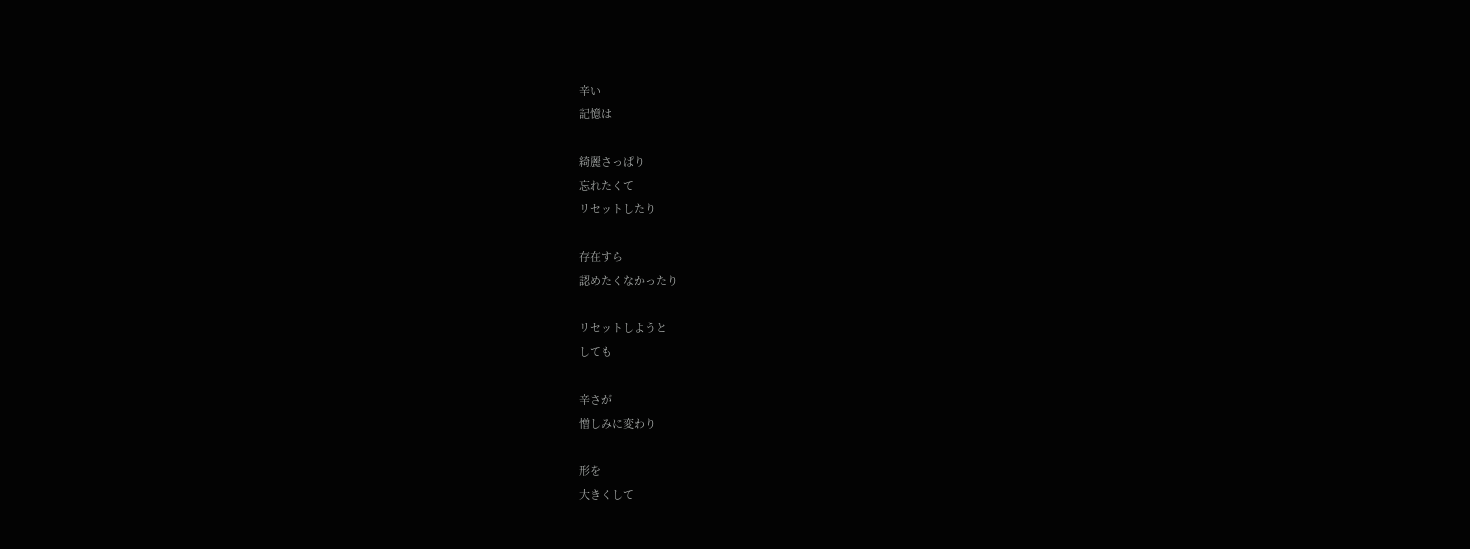辛い
記憶は

綺麗さっぱり
忘れたくて
リセットしたり

存在すら
認めたくなかったり

リセットしようと
しても

辛さが
憎しみに変わり

形を
大きくして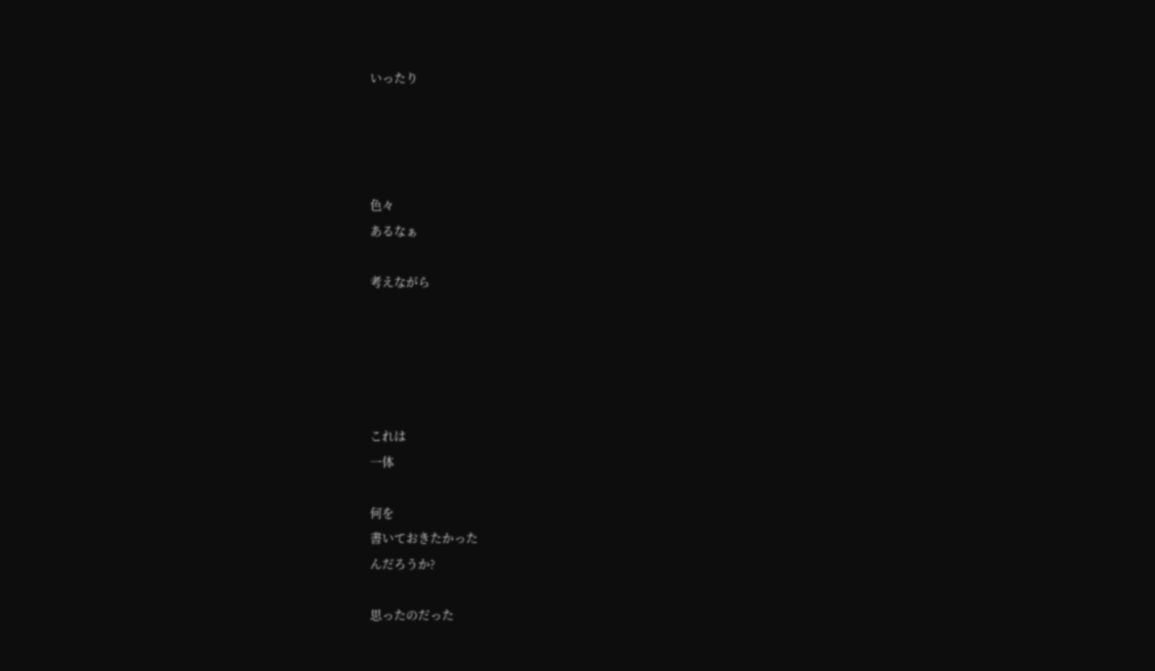いったり




色々
あるなぁ

考えながら





これは
一体

何を
書いておきたかった
んだろうか?

思ったのだった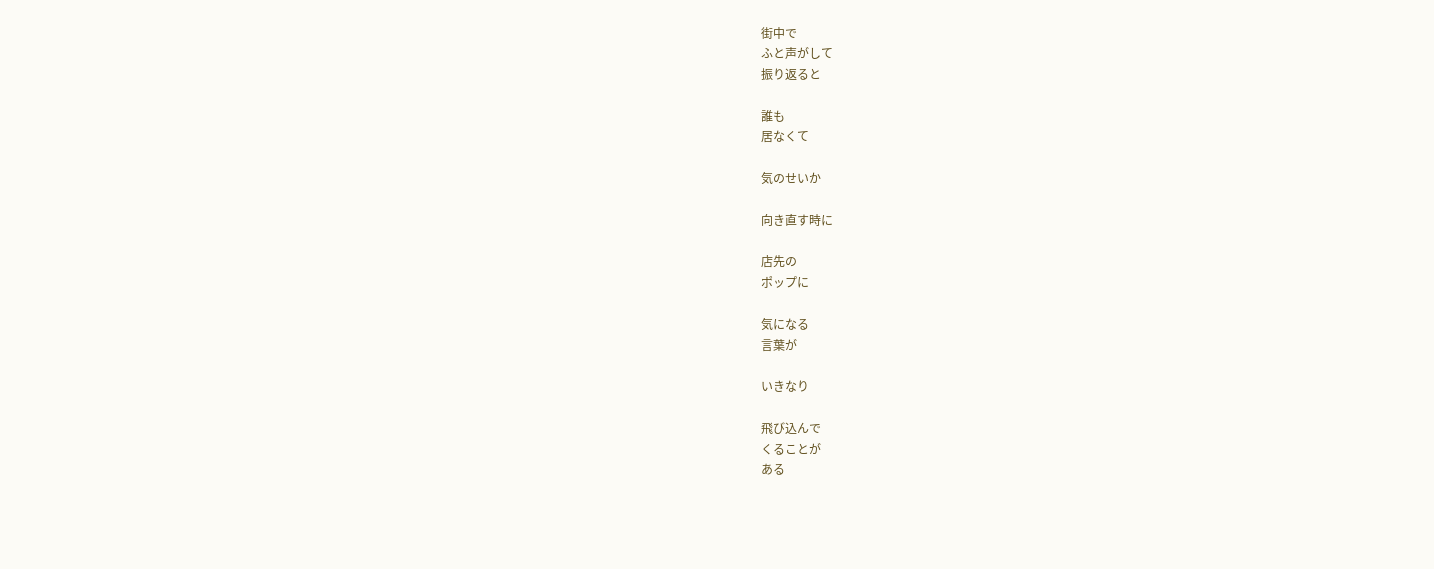街中で
ふと声がして
振り返ると

誰も
居なくて

気のせいか

向き直す時に

店先の
ポップに

気になる
言葉が

いきなり

飛び込んで
くることが
ある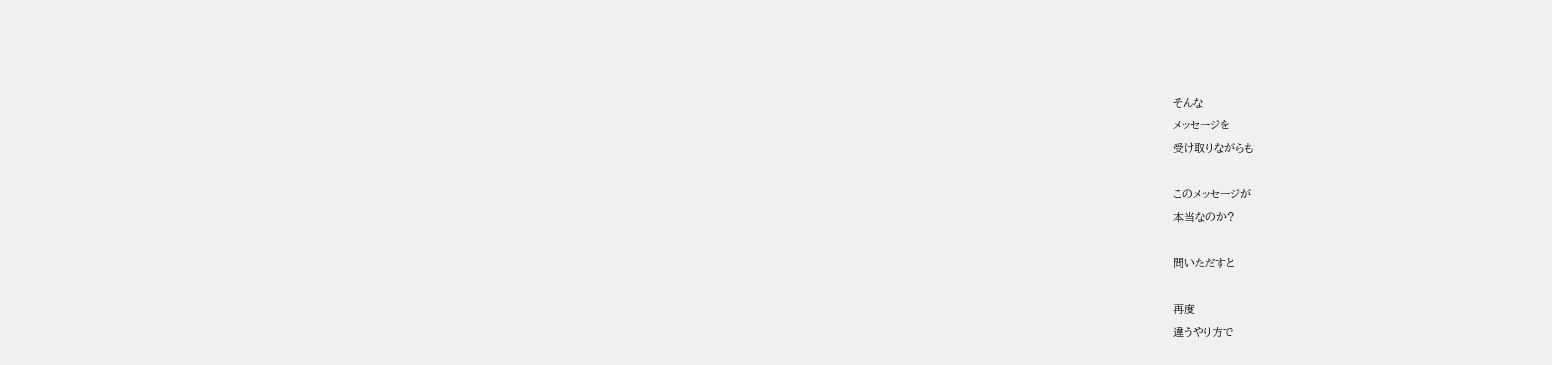そんな
メッセージを
受け取りながらも

このメッセージが
本当なのか?

問いただすと

再度
違うやり方で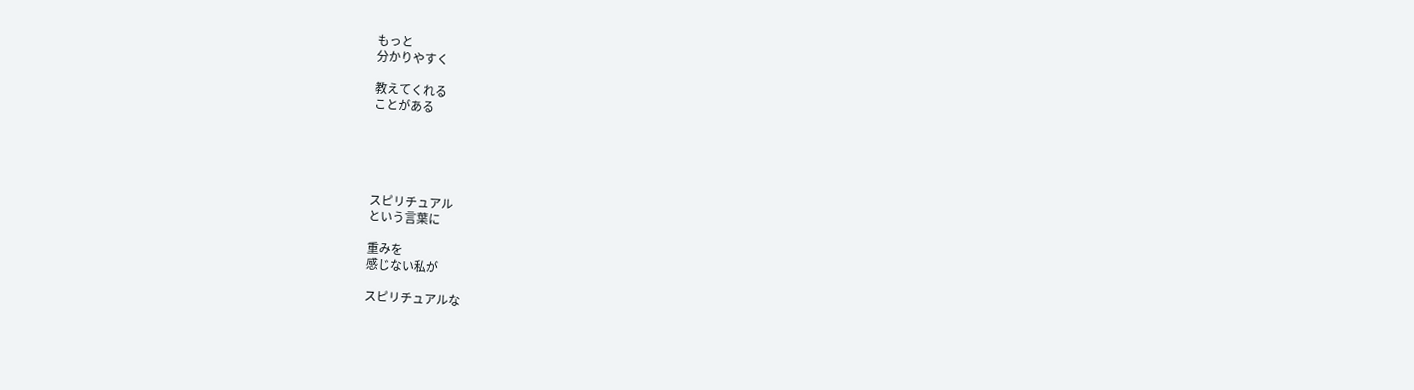もっと
分かりやすく

教えてくれる
ことがある





スピリチュアル
という言葉に

重みを
感じない私が

スピリチュアルな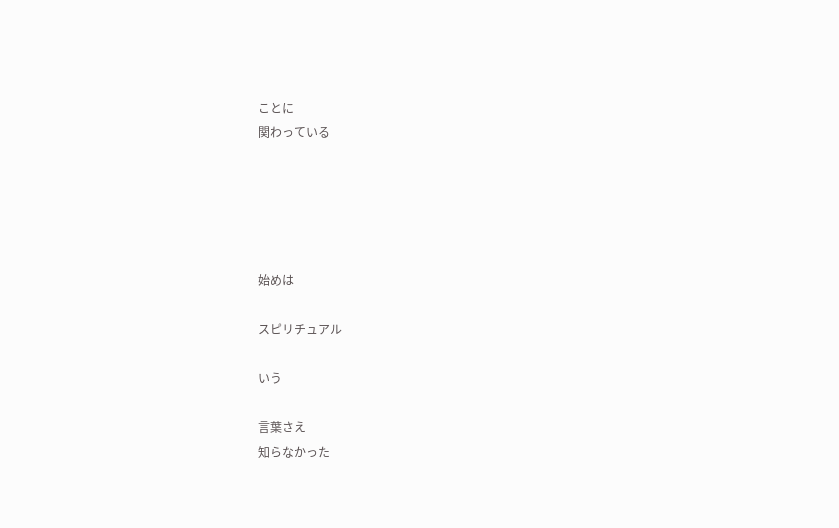ことに
関わっている





始めは

スピリチュアル

いう

言葉さえ
知らなかった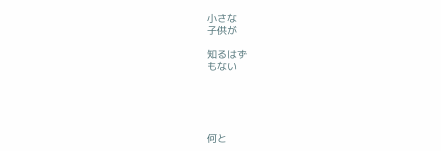小さな
子供が

知るはず
もない





何と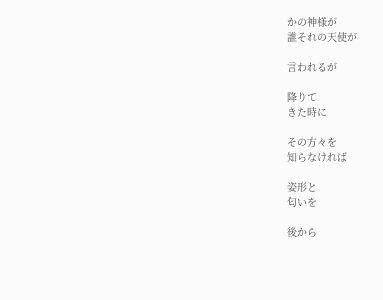かの神様が
誰それの天使が

言われるが

降りて
きた時に

その方々を
知らなければ

姿形と
匂いを

後から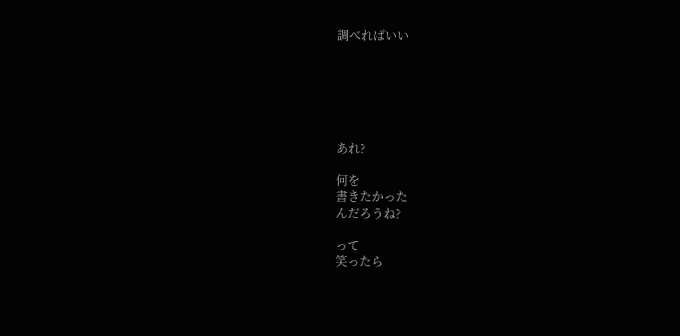調べればいい






あれ?

何を
書きたかった
んだろうね?

って
笑ったら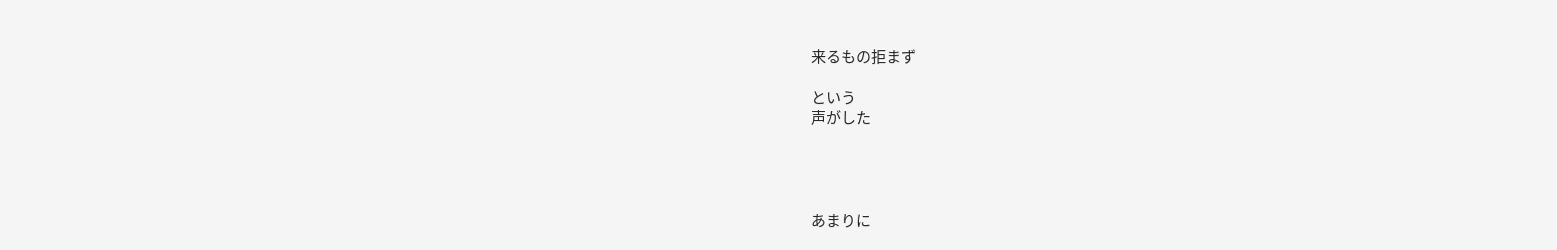来るもの拒まず

という
声がした




あまりに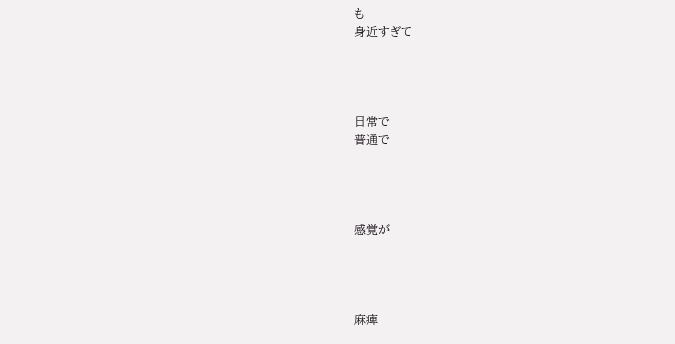も
身近すぎて




日常で
普通で




感覚が




麻痺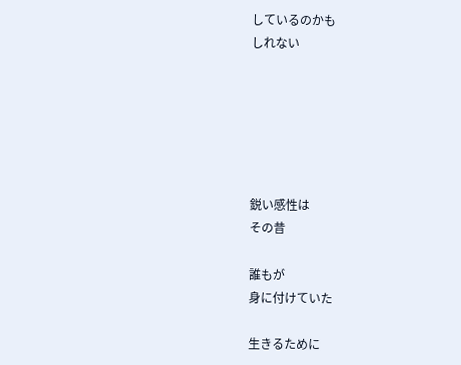しているのかも
しれない






鋭い感性は
その昔

誰もが
身に付けていた

生きるために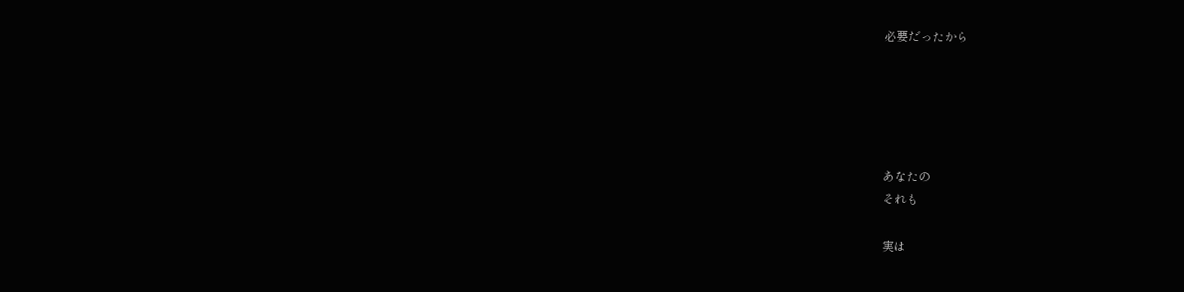必要だったから





あなたの
それも

実は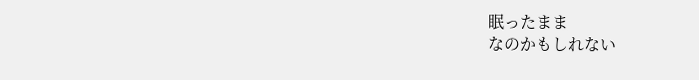眠ったまま
なのかもしれない